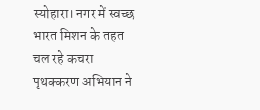स्योहारा। नगर में स्वच्छ भारत मिशन के तहत चल रहे कचरा पृथक्करण अभियान ने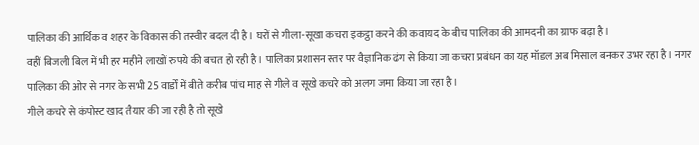पालिका की आर्थिक व शहर के विकास की तस्वीर बदल दी है। घरों से गीला-सूखा कचरा इकट्ठा करने की कवायद के बीच पालिका की आमदनी का ग्राफ बढ़ा है।
वहीं बिजली बिल में भी हर महीने लाखों रुपये की बचत हो रही है। पालिका प्रशासन स्तर पर वैज्ञानिक ढंग से किया जा कचरा प्रबंधन का यह मॉडल अब मिसाल बनकर उभर रहा है। नगर पालिका की ओर से नगर के सभी 25 वार्डों में बीते करीब पांच माह से गीले व सूखे कचरे को अलग जमा किया जा रहा है।
गीले कचरे से कंपोस्ट खाद तैयार की जा रही है तो सूखे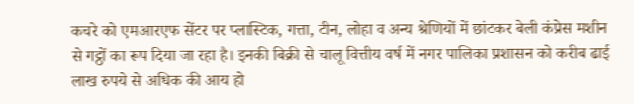कचरे को एमआरएफ सेंटर पर प्लास्टिक, गत्ता, टीन, लोहा व अन्य श्रेणियों में छांटकर बेली कंप्रेस मशीन से गट्ठों का रूप दिया जा रहा है। इनकी बिक्री से चालू वित्तीय वर्ष में नगर पालिका प्रशासन को करीब ढाई लाख रुपये से अधिक की आय हो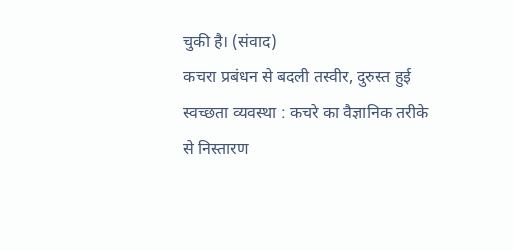चुकी है। (संवाद)
कचरा प्रबंधन से बदली तस्वीर, दुरुस्त हुई स्वच्छता व्यवस्था : कचरे का वैज्ञानिक तरीके से निस्तारण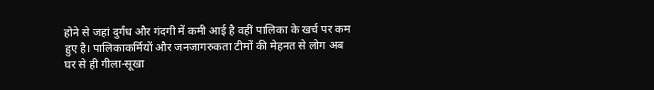होने से जहां दुर्गंध और गंदगी में कमी आई है वहीं पालिका के खर्च पर कम हुए है। पालिकाकर्मियों और जनजागरुकता टीमों की मेहनत से लोग अब घर से ही गीला-सूखा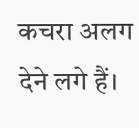कचरा अलग देने लगे हैं।